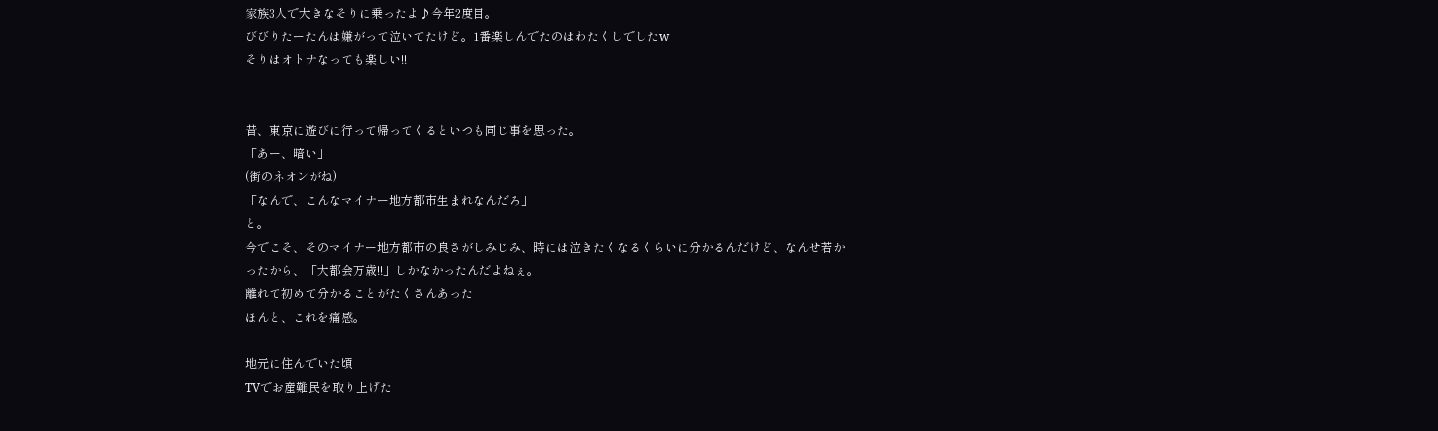家族3人で大きなそりに乗ったよ♪今年2度目。
びびりたーたんは嫌がって泣いてたけど。1番楽しんでたのはわたくしでしたw
そりはオトナなっても楽しい!!


昔、東京に遊びに行って帰ってくるといつも同じ事を思った。
「あー、暗い」
(街のネオンがね)
「なんで、こんなマイナー地方都市生まれなんだろ」
と。
今でこそ、そのマイナー地方都市の良さがしみじみ、時には泣きたくなるくらいに分かるんだけど、なんせ若かったから、「大都会万歳!!」しかなかったんだよねぇ。
離れて初めて分かることがたくさんあった
ほんと、これを痛感。

地元に住んでいた頃
TVでお産難民を取り上げた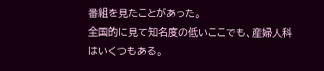番組を見たことがあった。
全国的に見て知名度の低いここでも、産婦人科はいくつもある。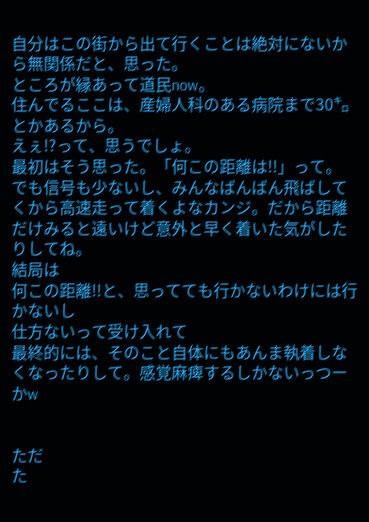自分はこの街から出て行くことは絶対にないから無関係だと、思った。
ところが縁あって道民now。
住んでるここは、産婦人科のある病院まで30㌔とかあるから。
えぇ!?って、思うでしょ。
最初はそう思った。「何この距離は!!」って。
でも信号も少ないし、みんなばんばん飛ばしてくから高速走って着くよなカンジ。だから距離だけみると遠いけど意外と早く着いた気がしたりしてね。
結局は
何この距離!!と、思ってても行かないわけには行かないし
仕方ないって受け入れて
最終的には、そのこと自体にもあんま執着しなくなったりして。感覚麻痺するしかないっつーかw


ただ
た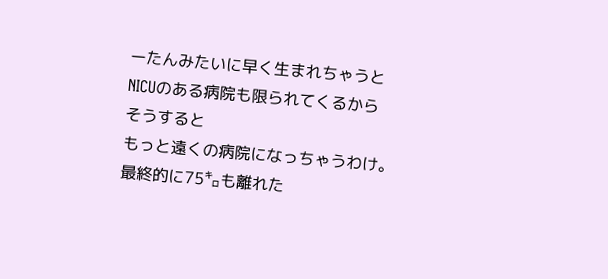ーたんみたいに早く生まれちゃうと
NICUのある病院も限られてくるから
そうすると
もっと遠くの病院になっちゃうわけ。
最終的に75㌔も離れた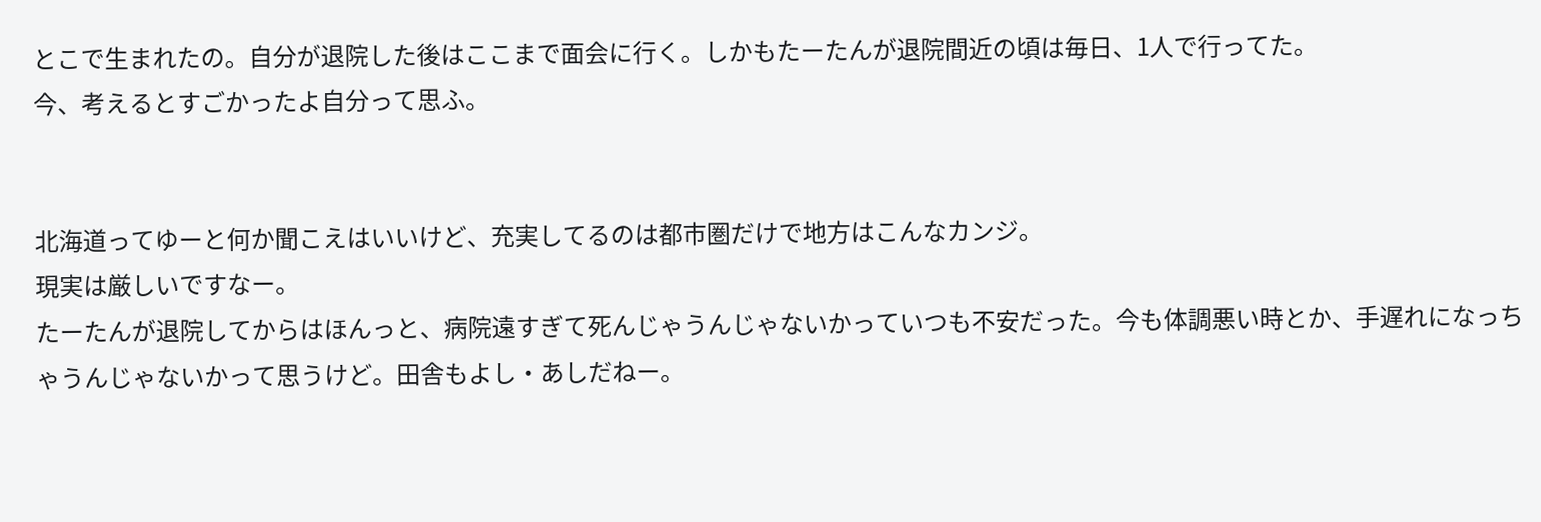とこで生まれたの。自分が退院した後はここまで面会に行く。しかもたーたんが退院間近の頃は毎日、1人で行ってた。
今、考えるとすごかったよ自分って思ふ。


北海道ってゆーと何か聞こえはいいけど、充実してるのは都市圏だけで地方はこんなカンジ。
現実は厳しいですなー。
たーたんが退院してからはほんっと、病院遠すぎて死んじゃうんじゃないかっていつも不安だった。今も体調悪い時とか、手遅れになっちゃうんじゃないかって思うけど。田舎もよし・あしだねー。